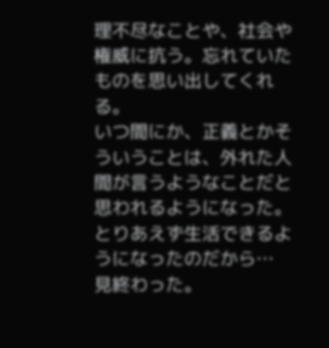理不尽なことや、社会や権威に抗う。忘れていたものを思い出してくれる。
いつ間にか、正義とかそういうことは、外れた人間が言うようなことだと思われるようになった。とりあえず生活できるようになったのだから…
見終わった。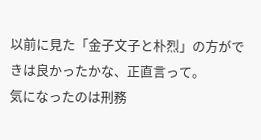以前に見た「金子文子と朴烈」の方ができは良かったかな、正直言って。
気になったのは刑務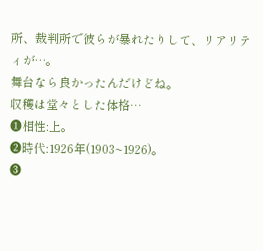所、裁判所で彼らが暴れたりして、リアリティが…。
舞台なら良かったんだけどね。
収穫は堂々とした体格…
❶相性:上。
➋時代:1926年(1903~1926)。
❸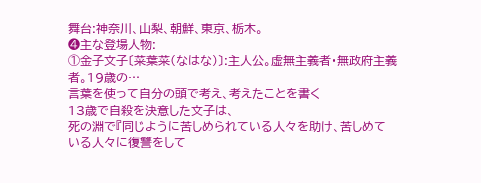舞台:神奈川、山梨、朝鮮、東京、栃木。
❹主な登場人物:
①金子文子〔菜葉菜(なはな)〕:主人公。虚無主義者・無政府主義者。19歳の…
言葉を使って自分の頭で考え、考えたことを書く
13歳で自殺を決意した文子は、
死の淵で『同じように苦しめられている人々を助け、苦しめている人々に復讐をして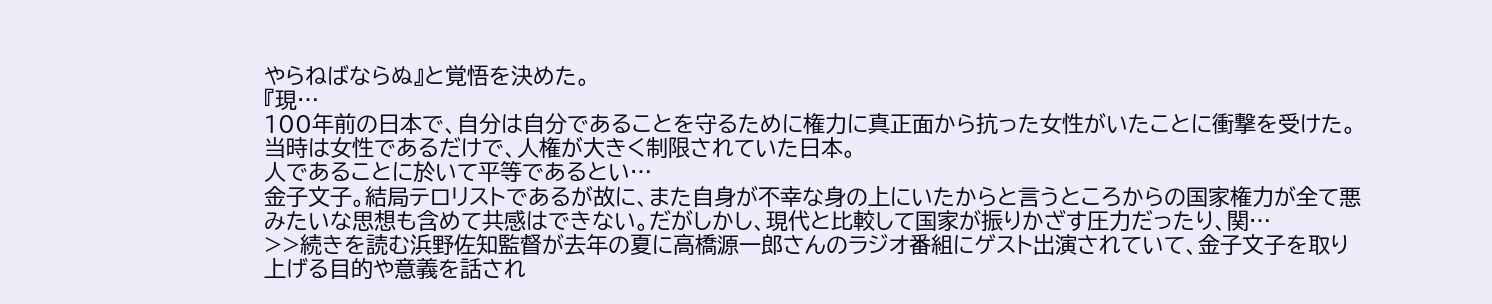やらねばならぬ』と覚悟を決めた。
『現…
100年前の日本で、自分は自分であることを守るために権力に真正面から抗った女性がいたことに衝撃を受けた。
当時は女性であるだけで、人権が大きく制限されていた日本。
人であることに於いて平等であるとい…
金子文子。結局テロリストであるが故に、また自身が不幸な身の上にいたからと言うところからの国家権力が全て悪みたいな思想も含めて共感はできない。だがしかし、現代と比較して国家が振りかざす圧力だったり、関…
>>続きを読む浜野佐知監督が去年の夏に高橋源一郎さんのラジオ番組にゲスト出演されていて、金子文子を取り上げる目的や意義を話され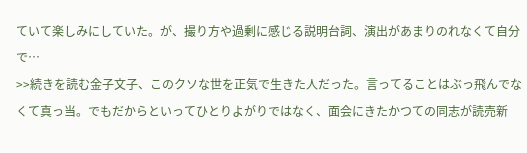ていて楽しみにしていた。が、撮り方や過剰に感じる説明台詞、演出があまりのれなくて自分で…
>>続きを読む金子文子、このクソな世を正気で生きた人だった。言ってることはぶっ飛んでなくて真っ当。でもだからといってひとりよがりではなく、面会にきたかつての同志が読売新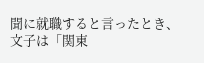聞に就職すると言ったとき、文子は「関東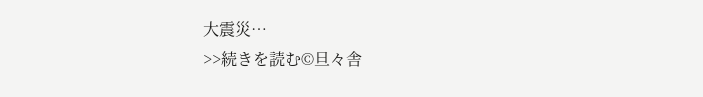大震災…
>>続きを読む©旦々舎